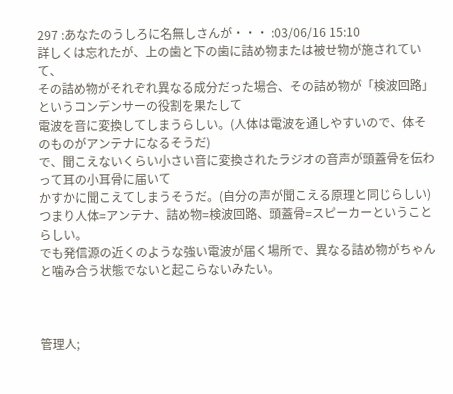297 :あなたのうしろに名無しさんが・・・ :03/06/16 15:10
詳しくは忘れたが、上の歯と下の歯に詰め物または被せ物が施されていて、
その詰め物がそれぞれ異なる成分だった場合、その詰め物が「検波回路」というコンデンサーの役割を果たして
電波を音に変換してしまうらしい。(人体は電波を通しやすいので、体そのものがアンテナになるそうだ)
で、聞こえないくらい小さい音に変換されたラジオの音声が頭蓋骨を伝わって耳の小耳骨に届いて
かすかに聞こえてしまうそうだ。(自分の声が聞こえる原理と同じらしい)
つまり人体=アンテナ、詰め物=検波回路、頭蓋骨=スピーカーということらしい。
でも発信源の近くのような強い電波が届く場所で、異なる詰め物がちゃんと噛み合う状態でないと起こらないみたい。



管理人;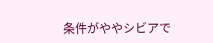条件がややシビアで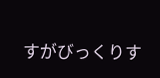すがびっくりす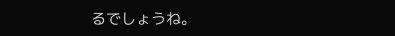るでしょうね。